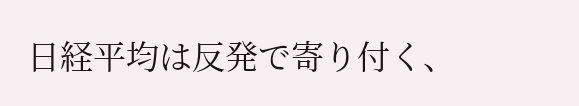日経平均は反発で寄り付く、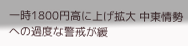一時1800円高に上げ拡大 中東情勢への過度な警戒が緩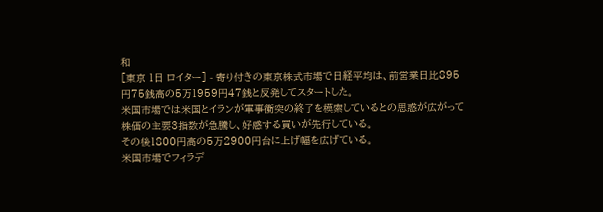和
[東京 1日 ロイター] - 寄り付きの東京株式市場で日経平均は、前営業日比895円75銭高の5万1959円47銭と反発してスタートした。
米国市場では米国とイランが軍事衝突の終了を模索しているとの思惑が広がって株価の主要3指数が急騰し、好感する買いが先行している。
その後1800円高の5万2900円台に上げ幅を広げている。
米国市場でフィラデ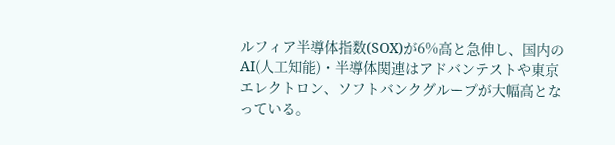ルフィア半導体指数(SOX)が6%高と急伸し、国内のAI(人工知能)・半導体関連はアドバンテストや東京エレクトロン、ソフトバンクグループが大幅高となっている。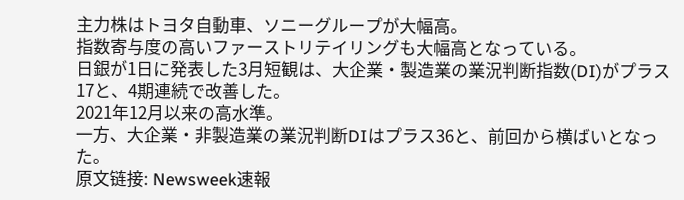主力株はトヨタ自動車、ソニーグループが大幅高。
指数寄与度の高いファーストリテイリングも大幅高となっている。
日銀が1日に発表した3月短観は、大企業・製造業の業況判断指数(DI)がプラス17と、4期連続で改善した。
2021年12月以来の高水準。
一方、大企業・非製造業の業況判断DIはプラス36と、前回から横ばいとなった。
原文链接: Newsweek速報